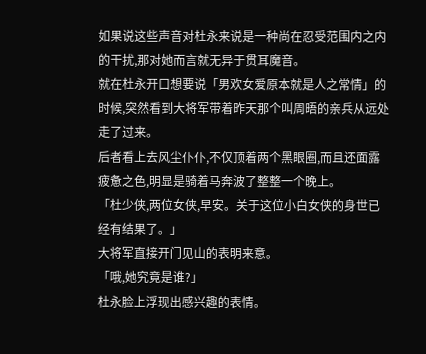如果说这些声音对杜永来说是一种尚在忍受范围内之内的干扰,那对她而言就无异于贯耳魔音。
就在杜永开口想要说「男欢女爱原本就是人之常情」的时候,突然看到大将军带着昨天那个叫周晤的亲兵从远处走了过来。
后者看上去风尘仆仆,不仅顶着两个黑眼圈,而且还面露疲惫之色,明显是骑着马奔波了整整一个晚上。
「杜少侠,两位女侠,早安。关于这位小白女侠的身世已经有结果了。」
大将军直接开门见山的表明来意。
「哦,她究竟是谁?」
杜永脸上浮现出感兴趣的表情。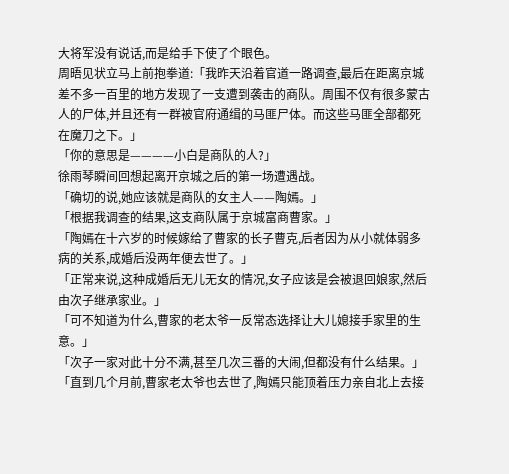大将军没有说话,而是给手下使了个眼色。
周晤见状立马上前抱拳道:「我昨天沿着官道一路调查,最后在距离京城差不多一百里的地方发现了一支遭到袭击的商队。周围不仅有很多蒙古人的尸体,并且还有一群被官府通缉的马匪尸体。而这些马匪全部都死在魔刀之下。」
「你的意思是————小白是商队的人?」
徐雨琴瞬间回想起离开京城之后的第一场遭遇战。
「确切的说,她应该就是商队的女主人——陶嫣。」
「根据我调查的结果,这支商队属于京城富商曹家。」
「陶嫣在十六岁的时候嫁给了曹家的长子曹克,后者因为从小就体弱多病的关系,成婚后没两年便去世了。」
「正常来说,这种成婚后无儿无女的情况,女子应该是会被退回娘家,然后由次子继承家业。」
「可不知道为什么,曹家的老太爷一反常态选择让大儿媳接手家里的生意。」
「次子一家对此十分不满,甚至几次三番的大闹,但都没有什么结果。」
「直到几个月前,曹家老太爷也去世了,陶嫣只能顶着压力亲自北上去接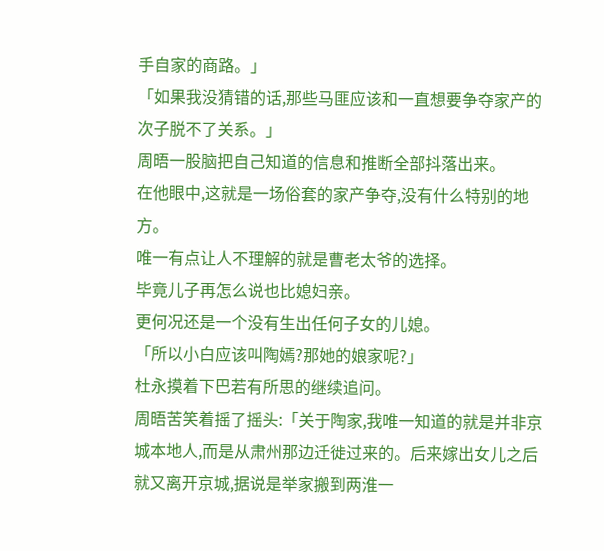手自家的商路。」
「如果我没猜错的话,那些马匪应该和一直想要争夺家产的次子脱不了关系。」
周晤一股脑把自己知道的信息和推断全部抖落出来。
在他眼中,这就是一场俗套的家产争夺,没有什么特别的地方。
唯一有点让人不理解的就是曹老太爷的选择。
毕竟儿子再怎么说也比媳妇亲。
更何况还是一个没有生出任何子女的儿媳。
「所以小白应该叫陶嫣?那她的娘家呢?」
杜永摸着下巴若有所思的继续追问。
周晤苦笑着摇了摇头:「关于陶家,我唯一知道的就是并非京城本地人,而是从肃州那边迁徙过来的。后来嫁出女儿之后就又离开京城,据说是举家搬到两淮一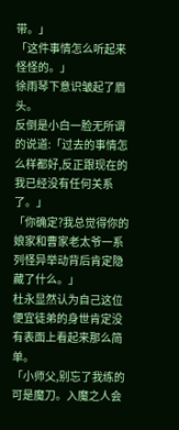带。」
「这件事情怎么听起来怪怪的。」
徐雨琴下意识皱起了眉头。
反倒是小白一脸无所谓的说道:「过去的事情怎么样都好,反正跟现在的我已经没有任何关系了。」
「你确定?我总觉得你的娘家和曹家老太爷一系列怪异举动背后肯定隐藏了什么。」
杜永显然认为自己这位便宜徒弟的身世肯定没有表面上看起来那么简单。
「小师父,别忘了我练的可是魔刀。入魔之人会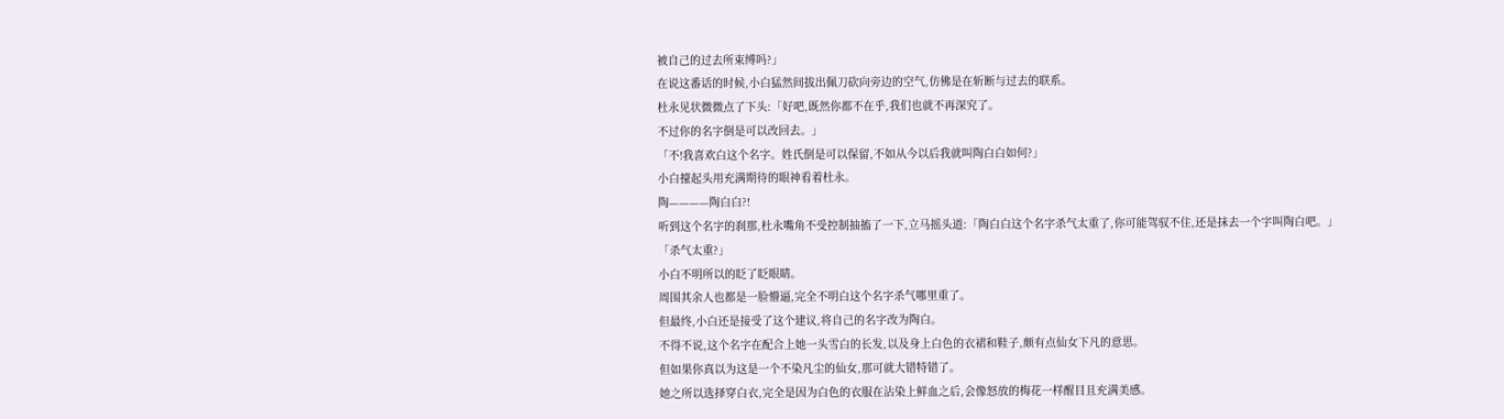被自己的过去所束缚吗?」
在说这番话的时候,小白猛然间拔出佩刀砍向旁边的空气,仿佛是在斩断与过去的联系。
杜永见状微微点了下头:「好吧,既然你都不在乎,我们也就不再深究了。
不过你的名字倒是可以改回去。」
「不!我喜欢白这个名字。姓氏倒是可以保留,不如从今以后我就叫陶白白如何?」
小白擡起头用充满期待的眼神看着杜永。
陶————陶白白?!
听到这个名字的刹那,杜永嘴角不受控制抽搐了一下,立马摇头道:「陶白白这个名字杀气太重了,你可能驾驭不住,还是抹去一个字叫陶白吧。」
「杀气太重?」
小白不明所以的眨了眨眼睛。
周围其余人也都是一脸懵逼,完全不明白这个名字杀气哪里重了。
但最终,小白还是接受了这个建议,将自己的名字改为陶白。
不得不说,这个名字在配合上她一头雪白的长发,以及身上白色的衣裙和鞋子,颇有点仙女下凡的意思。
但如果你真以为这是一个不染凡尘的仙女,那可就大错特错了。
她之所以选择穿白衣,完全是因为白色的衣服在沾染上鲜血之后,会像怒放的梅花一样醒目且充满美感。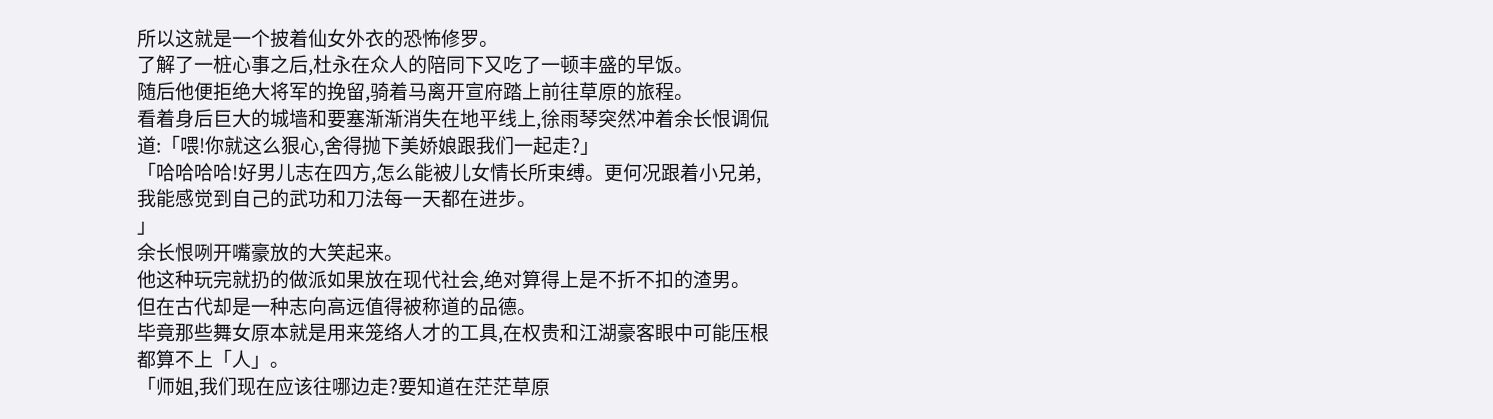所以这就是一个披着仙女外衣的恐怖修罗。
了解了一桩心事之后,杜永在众人的陪同下又吃了一顿丰盛的早饭。
随后他便拒绝大将军的挽留,骑着马离开宣府踏上前往草原的旅程。
看着身后巨大的城墙和要塞渐渐消失在地平线上,徐雨琴突然冲着余长恨调侃道:「喂!你就这么狠心,舍得抛下美娇娘跟我们一起走?」
「哈哈哈哈!好男儿志在四方,怎么能被儿女情长所束缚。更何况跟着小兄弟,我能感觉到自己的武功和刀法每一天都在进步。
」
余长恨咧开嘴豪放的大笑起来。
他这种玩完就扔的做派如果放在现代社会,绝对算得上是不折不扣的渣男。
但在古代却是一种志向高远值得被称道的品德。
毕竟那些舞女原本就是用来笼络人才的工具,在权贵和江湖豪客眼中可能压根都算不上「人」。
「师姐,我们现在应该往哪边走?要知道在茫茫草原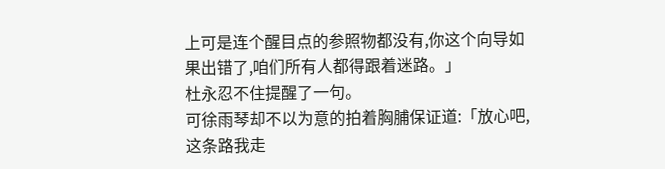上可是连个醒目点的参照物都没有,你这个向导如果出错了,咱们所有人都得跟着迷路。」
杜永忍不住提醒了一句。
可徐雨琴却不以为意的拍着胸脯保证道:「放心吧,这条路我走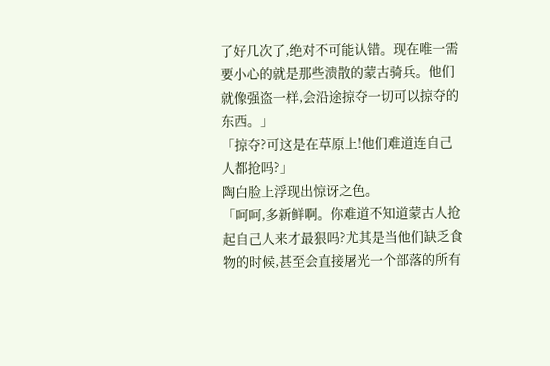了好几次了,绝对不可能认错。现在唯一需要小心的就是那些溃散的蒙古骑兵。他们就像强盗一样,会沿途掠夺一切可以掠夺的东西。」
「掠夺?可这是在草原上!他们难道连自己人都抢吗?」
陶白脸上浮现出惊讶之色。
「呵呵,多新鲜啊。你难道不知道蒙古人抢起自己人来才最狠吗?尤其是当他们缺乏食物的时候,甚至会直接屠光一个部落的所有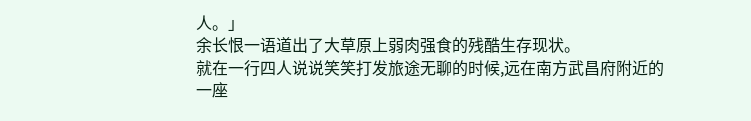人。」
余长恨一语道出了大草原上弱肉强食的残酷生存现状。
就在一行四人说说笑笑打发旅途无聊的时候,远在南方武昌府附近的一座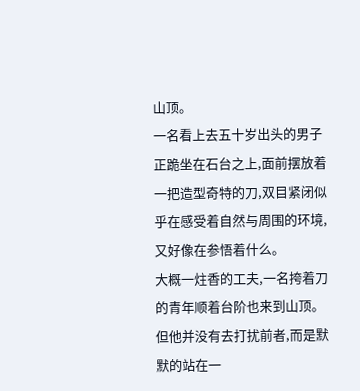山顶。
一名看上去五十岁出头的男子正跪坐在石台之上,面前摆放着一把造型奇特的刀,双目紧闭似乎在感受着自然与周围的环境,又好像在参悟着什么。
大概一炷香的工夫,一名挎着刀的青年顺着台阶也来到山顶。
但他并没有去打扰前者,而是默默的站在一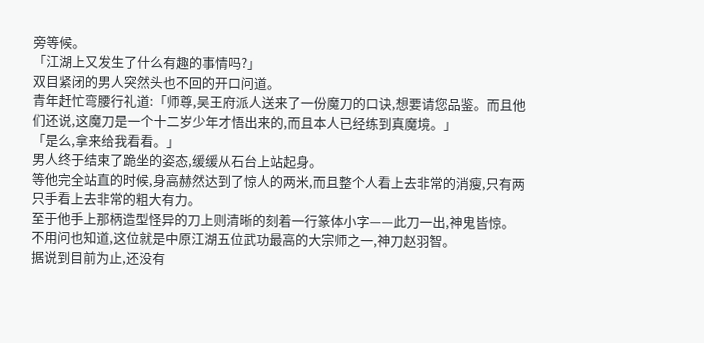旁等候。
「江湖上又发生了什么有趣的事情吗?」
双目紧闭的男人突然头也不回的开口问道。
青年赶忙弯腰行礼道:「师尊,吴王府派人送来了一份魔刀的口诀,想要请您品鉴。而且他们还说,这魔刀是一个十二岁少年才悟出来的,而且本人已经练到真魔境。」
「是么,拿来给我看看。」
男人终于结束了跪坐的姿态,缓缓从石台上站起身。
等他完全站直的时候,身高赫然达到了惊人的两米,而且整个人看上去非常的消瘦,只有两只手看上去非常的粗大有力。
至于他手上那柄造型怪异的刀上则清晰的刻着一行篆体小字——此刀一出,神鬼皆惊。
不用问也知道,这位就是中原江湖五位武功最高的大宗师之一,神刀赵羽智。
据说到目前为止,还没有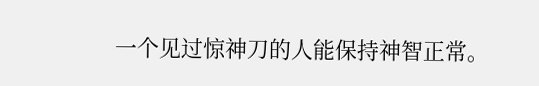一个见过惊神刀的人能保持神智正常。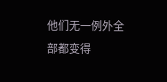他们无一例外全部都变得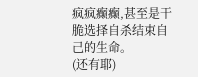疯疯癫癫,甚至是干脆选择自杀结束自己的生命。
(还有耶)